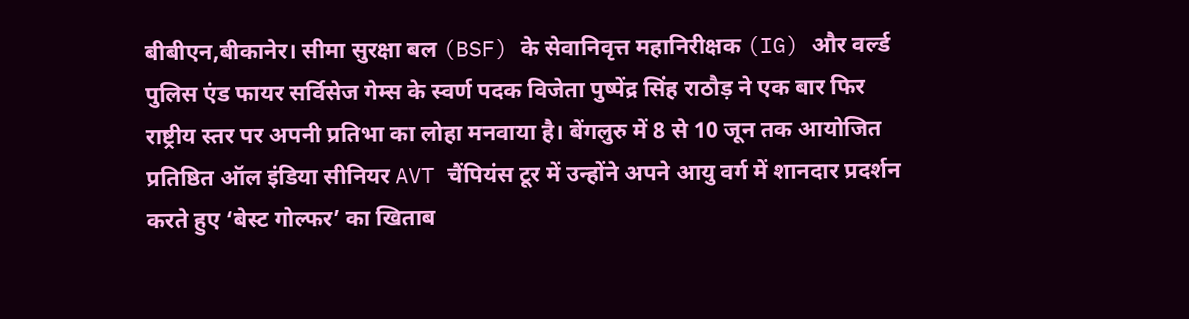बीबीएन,बीकानेर। सीमा सुरक्षा बल (BSF) के सेवानिवृत्त महानिरीक्षक (IG) और वर्ल्ड पुलिस एंड फायर सर्विसेज गेम्स के स्वर्ण पदक विजेता पुष्पेंद्र सिंह राठौड़ ने एक बार फिर राष्ट्रीय स्तर पर अपनी प्रतिभा का लोहा मनवाया है। बेंगलुरु में 8 से 10 जून तक आयोजित प्रतिष्ठित ऑल इंडिया सीनियर AVT चैंपियंस टूर में उन्होंने अपने आयु वर्ग में शानदार प्रदर्शन करते हुए ‘बेस्ट गोल्फर’ का खिताब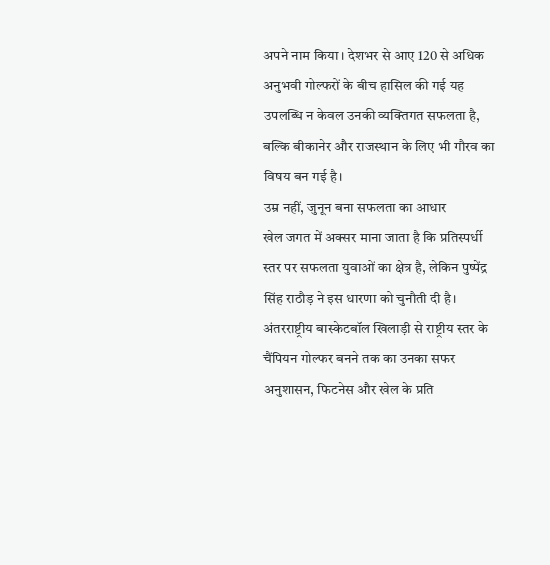अपने नाम किया। देशभर से आए 120 से अधिक अनुभवी गोल्फरों के बीच हासिल की गई यह उपलब्धि न केवल उनकी व्यक्तिगत सफलता है, बल्कि बीकानेर और राजस्थान के लिए भी गौरव का विषय बन गई है।
उम्र नहीं, जुनून बना सफलता का आधार
खेल जगत में अक्सर माना जाता है कि प्रतिस्पर्धी स्तर पर सफलता युवाओं का क्षेत्र है, लेकिन पुष्पेंद्र सिंह राठौड़ ने इस धारणा को चुनौती दी है। अंतरराष्ट्रीय बास्केटबॉल खिलाड़ी से राष्ट्रीय स्तर के चैंपियन गोल्फर बनने तक का उनका सफर अनुशासन, फिटनेस और खेल के प्रति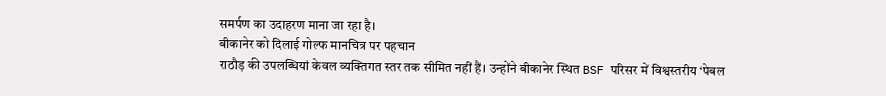समर्पण का उदाहरण माना जा रहा है।
बीकानेर को दिलाई गोल्फ मानचित्र पर पहचान
राठौड़ की उपलब्धियां केवल व्यक्तिगत स्तर तक सीमित नहीं हैं। उन्होंने बीकानेर स्थित BSF परिसर में विश्वस्तरीय ‘पेबल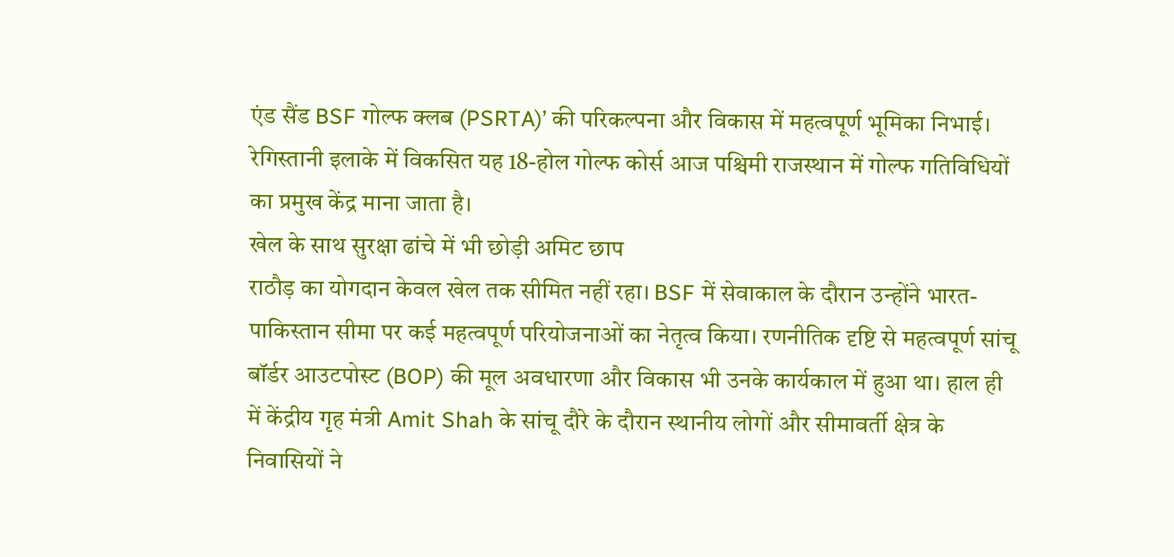एंड सैंड BSF गोल्फ क्लब (PSRTA)’ की परिकल्पना और विकास में महत्वपूर्ण भूमिका निभाई। रेगिस्तानी इलाके में विकसित यह 18-होल गोल्फ कोर्स आज पश्चिमी राजस्थान में गोल्फ गतिविधियों का प्रमुख केंद्र माना जाता है।
खेल के साथ सुरक्षा ढांचे में भी छोड़ी अमिट छाप
राठौड़ का योगदान केवल खेल तक सीमित नहीं रहा। BSF में सेवाकाल के दौरान उन्होंने भारत-पाकिस्तान सीमा पर कई महत्वपूर्ण परियोजनाओं का नेतृत्व किया। रणनीतिक दृष्टि से महत्वपूर्ण सांचू बॉर्डर आउटपोस्ट (BOP) की मूल अवधारणा और विकास भी उनके कार्यकाल में हुआ था। हाल ही में केंद्रीय गृह मंत्री Amit Shah के सांचू दौरे के दौरान स्थानीय लोगों और सीमावर्ती क्षेत्र के निवासियों ने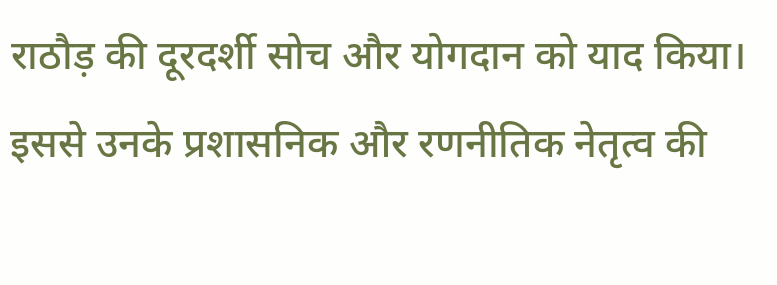राठौड़ की दूरदर्शी सोच और योगदान को याद किया। इससे उनके प्रशासनिक और रणनीतिक नेतृत्व की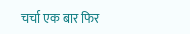चर्चा एक बार फिर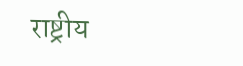राष्ट्रीय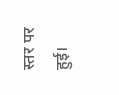स्तर पर हुई।